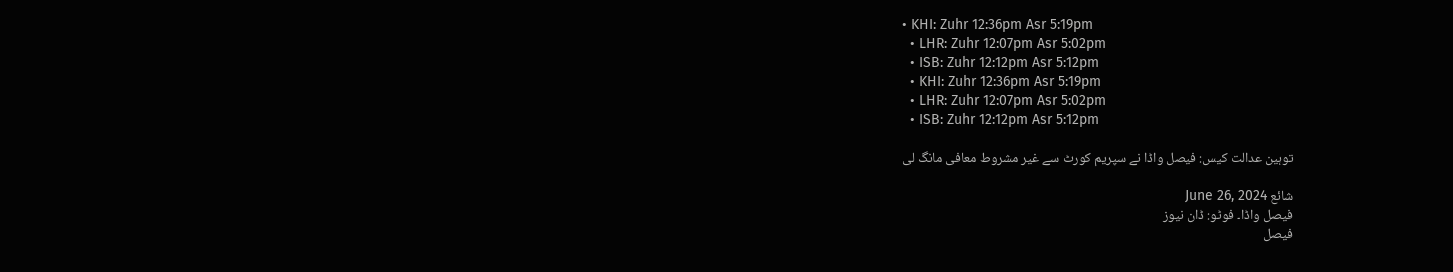• KHI: Zuhr 12:36pm Asr 5:19pm
  • LHR: Zuhr 12:07pm Asr 5:02pm
  • ISB: Zuhr 12:12pm Asr 5:12pm
  • KHI: Zuhr 12:36pm Asr 5:19pm
  • LHR: Zuhr 12:07pm Asr 5:02pm
  • ISB: Zuhr 12:12pm Asr 5:12pm

توہین عدالت کیس: فیصل واڈا نے سپریم کورٹ سے غیر مشروط معافی مانگ لی

شائع June 26, 2024
فیصل واڈا۔ فوٹو: ڈان نیوز
فیصل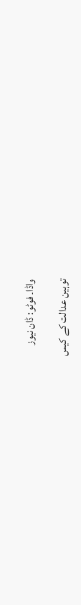واڈا۔ فوٹو: ڈان نیوز

توہین عدالت کے کیس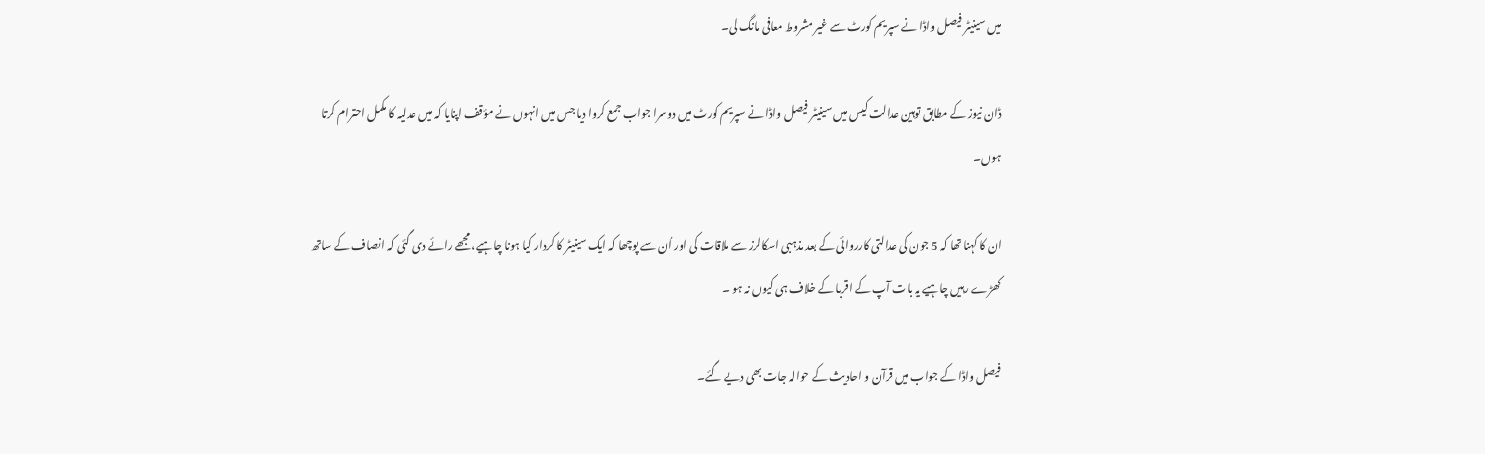میں سینیٹر فیصل واڈا نے سپریم کورٹ سے غیر مشروط معافی مانگ لی۔

ڈان نیوز کے مطابق توہین عدالت کیس میں سینیٹر فیصل واڈا نے سپریم کورٹ میں دوسرا جواب جمع کروا دیا جس میں انہوں نے مؤقف اپنایا کہ میں عدلیہ کا مکمل احترام کرتا ہوں۔

ان کا کہنا تھا کہ 5 جون کی عدالتی کارروائی کے بعد مذہبی اسکالرز سے ملاقات کی اور اُن سے پوچھا کہ ایک سینیٹر کا کردار کیا ہونا چاہیے، مجھے رائے دی گئی کہ انصاف کے ساتھ کھڑے رہیں چاہیے یہ بات آپ کے اقربا کے خلاف ہی کیوں نہ ہو ۔

فیصل واڈا کے جواب میں قرآن و احادیث کے حوالہ جات بھی دیے گئے۔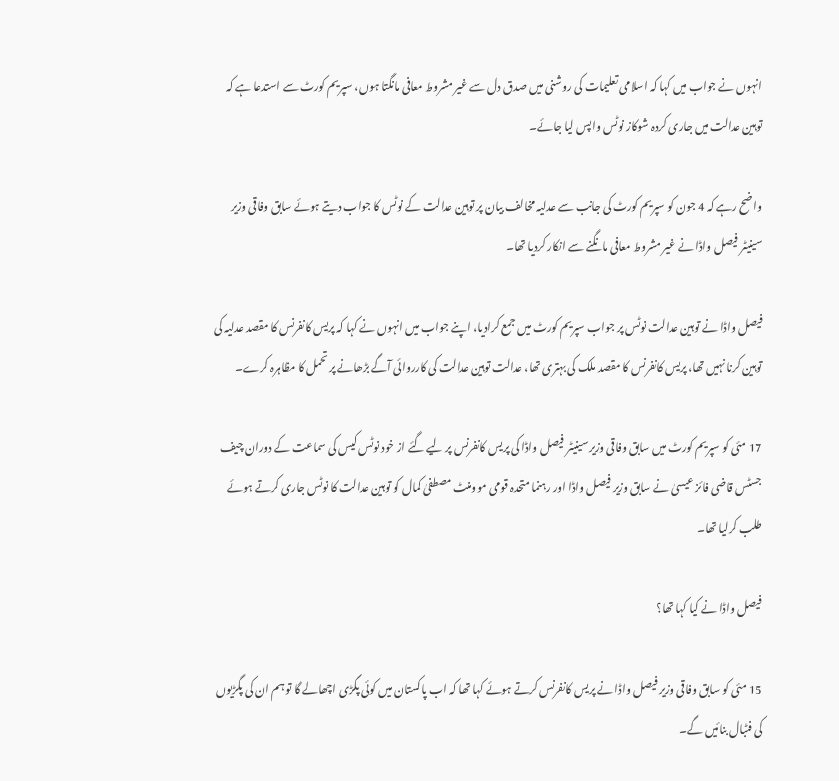انہوں نے جواب میں کہا کہ اسلامی تعلیمات کی روشنی میں صدق دل سے غیر مشروط معافی مانگتا ہوں، سپریم کورٹ سے استدعا ہے کہ توہین عدالت میں جاری کردہ شوکاز نوٹس واپس لیا جائے۔

واضح رہے کہ 4 جون کو سپریم کورٹ کی جانب سے عدلیہ مخالف بیان پر توہین عدالت کے نوٹس کا جواب دیتے ہوئے سابق وفاقی وزیر سینیٹر فیصل واڈا نے غیر مشروط معافی مانگنے سے انکار کردیا تھا۔

فیصل واڈا نے توہین عدالت نوٹس پر جواب سپریم کورٹ میں جمع کرادیا، اپنے جواب میں انہوں نے کہا کہ پریس کانفرنس کا مقصد عدلیہ کی توہین کرنا نہیں تھا، پریس کانفرنس کا مقصد ملک کی بہتری تھا، عدالت توہین عدالت کی کارروائی آگے بڑھانے پر تحمل کا مظاہرہ کرے۔

17 مئی کو سپریم کورٹ میں سابق وفاقی وزیر سینیٹر فیصل واڈا کی پریس کانفرنس پر لیے گئے از خود نوٹس کیس کی سماعت کے دوران چیف جسٹس قاضی فائز عیسیٰ نے سابق وزیر فیصل واڈا اور رہنما متحدہ قومی موومنٹ مصطفیٰ کمال کو توہین عدالت کا نوٹس جاری کرتے ہوئے طلب کرلیا تھا۔

فیصل واڈا نے کیا کہا تھا؟

15 مئی کو سابق وفاقی وزیر فیصل واڈا نے پریس کانفرنس کرتے ہوئے کہا تھا کہ اب پاکستان میں کوئی پگڑی اچھالے گا تو ہم ان کی پگڑیوں کی فٹبال بنائیں گے۔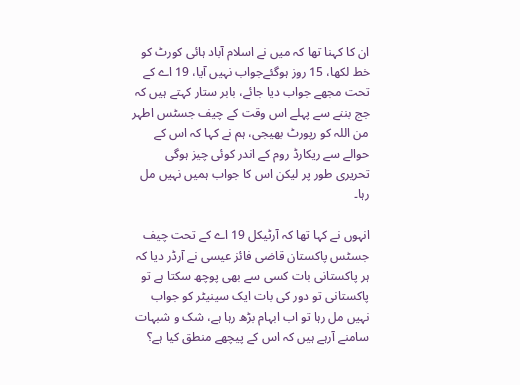ان کا کہنا تھا کہ میں نے اسلام آباد ہائی کورٹ کو خط لکھا، 15 روز ہوگئےجواب نہیں آیا، 19 اے کے تحت مجھے جواب دیا جائے، بابر ستار کہتے ہیں کہ جج بننے سے پہلے اس وقت کے چیف جسٹس اطہر من اللہ کو رپورٹ بھیجی، ہم نے کہا کہ اس کے حوالے سے ریکارڈ روم کے اندر کوئی چیز ہوگی تحریری طور پر لیکن اس کا جواب ہمیں نہیں مل رہا۔

انہوں نے کہا تھا کہ آرٹیکل 19 اے کے تحت چیف جسٹس پاکستان قاضی فائز عیسی نے آرڈر دیا کہ ہر پاکستانی بات کسی سے بھی پوچھ سکتا ہے تو پاکستانی تو دور کی بات ایک سینیٹر کو جواب نہیں مل رہا تو اب ابہام بڑھ رہا ہے، شک و شبہات سامنے آرہے ہیں کہ اس کے پیچھے منطق کیا ہے؟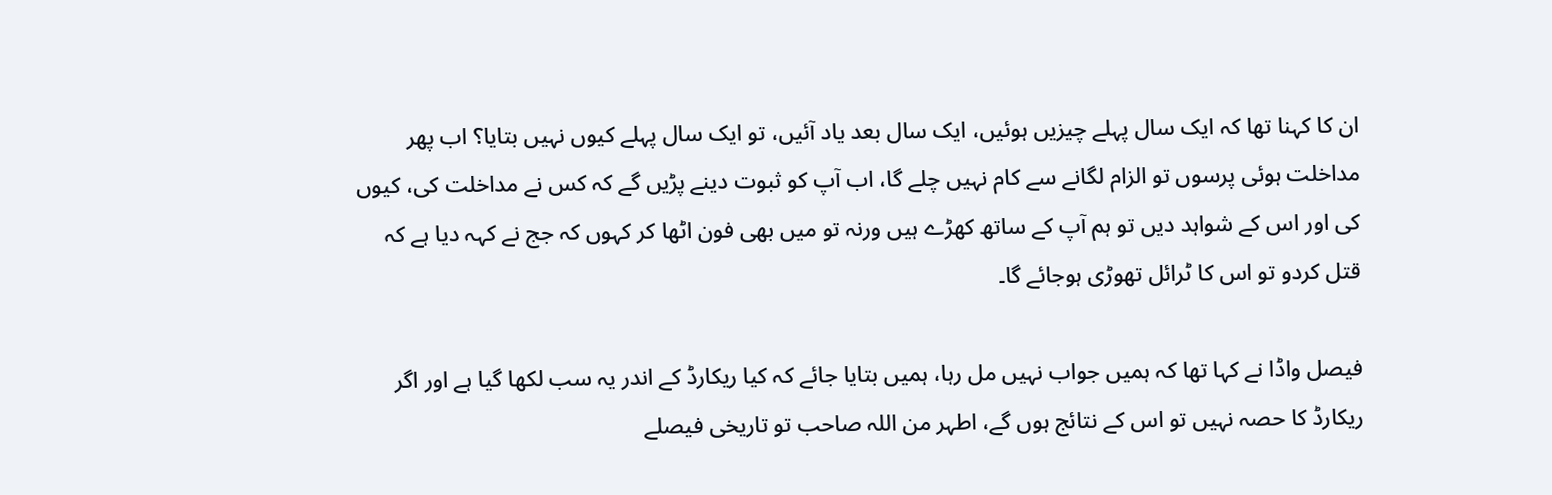ان کا کہنا تھا کہ ایک سال پہلے چیزیں ہوئیں، ایک سال بعد یاد آئیں، تو ایک سال پہلے کیوں نہیں بتایا؟ اب پھر مداخلت ہوئی پرسوں تو الزام لگانے سے کام نہیں چلے گا، اب آپ کو ثبوت دینے پڑیں گے کہ کس نے مداخلت کی، کیوں کی اور اس کے شواہد دیں تو ہم آپ کے ساتھ کھڑے ہیں ورنہ تو میں بھی فون اٹھا کر کہوں کہ جج نے کہہ دیا ہے کہ قتل کردو تو اس کا ٹرائل تھوڑی ہوجائے گا۔

فیصل واڈا نے کہا تھا کہ ہمیں جواب نہیں مل رہا، ہمیں بتایا جائے کہ کیا ریکارڈ کے اندر یہ سب لکھا گیا ہے اور اگر ریکارڈ کا حصہ نہیں تو اس کے نتائج ہوں گے، اطہر من اللہ صاحب تو تاریخی فیصلے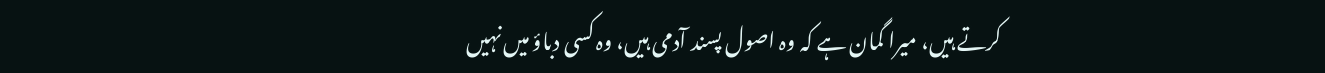کرتے ہیں، میرا گمان ہے کہ وہ اصول پسند آدمی ہیں، وہ کسی دباؤ میں نہیں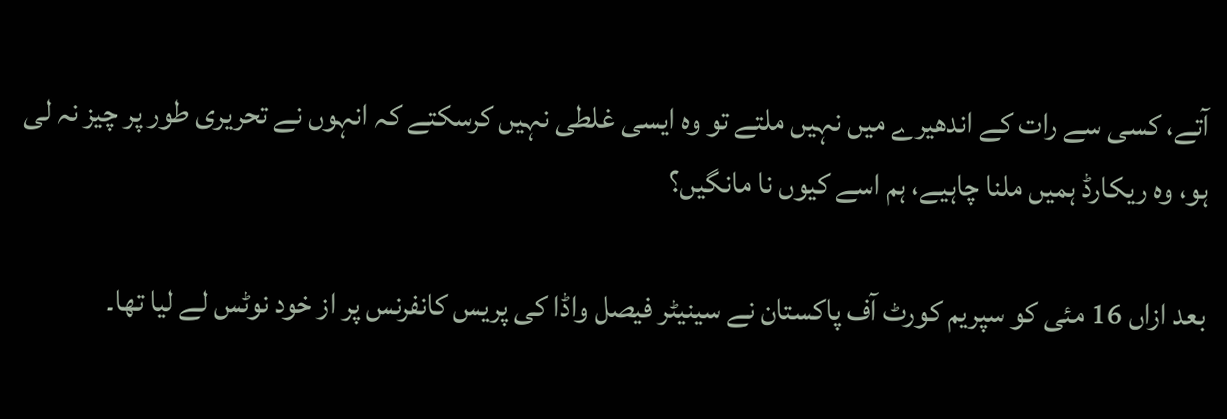آتے، کسی سے رات کے اندھیرے میں نہیں ملتے تو وہ ایسی غلطی نہیں کرسکتے کہ انہوں نے تحریری طور پر چیز نہ لی ہو، وہ ریکارڈ ہمیں ملنا چاہیے، ہم اسے کیوں نا مانگیں؟

بعد ازاں 16 مئی کو سپریم کورٹ آف پاکستان نے سینیٹر فیصل واڈا کی پریس کانفرنس پر از خود نوٹس لے لیا تھا۔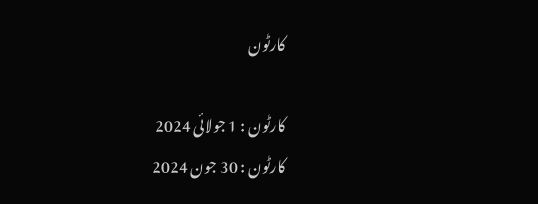کارٹون

کارٹون : 1 جولائی 2024
کارٹون : 30 جون 2024